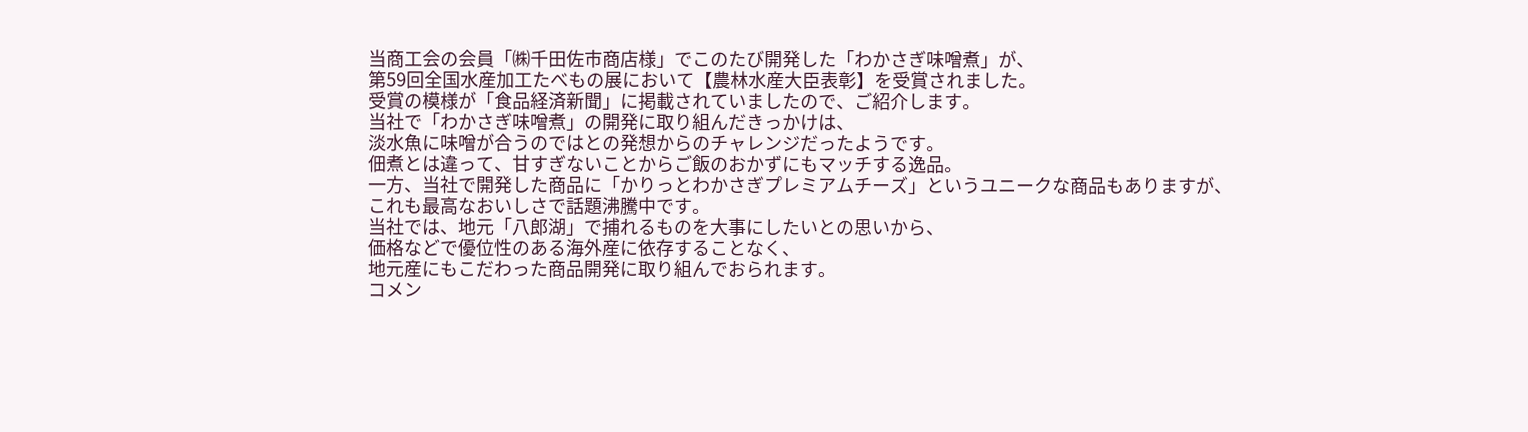当商工会の会員「㈱千田佐市商店様」でこのたび開発した「わかさぎ味噌煮」が、
第59回全国水産加工たべもの展において【農林水産大臣表彰】を受賞されました。
受賞の模様が「食品経済新聞」に掲載されていましたので、ご紹介します。
当社で「わかさぎ味噌煮」の開発に取り組んだきっかけは、
淡水魚に味噌が合うのではとの発想からのチャレンジだったようです。
佃煮とは違って、甘すぎないことからご飯のおかずにもマッチする逸品。
一方、当社で開発した商品に「かりっとわかさぎプレミアムチーズ」というユニークな商品もありますが、
これも最高なおいしさで話題沸騰中です。
当社では、地元「八郎湖」で捕れるものを大事にしたいとの思いから、
価格などで優位性のある海外産に依存することなく、
地元産にもこだわった商品開発に取り組んでおられます。
コメン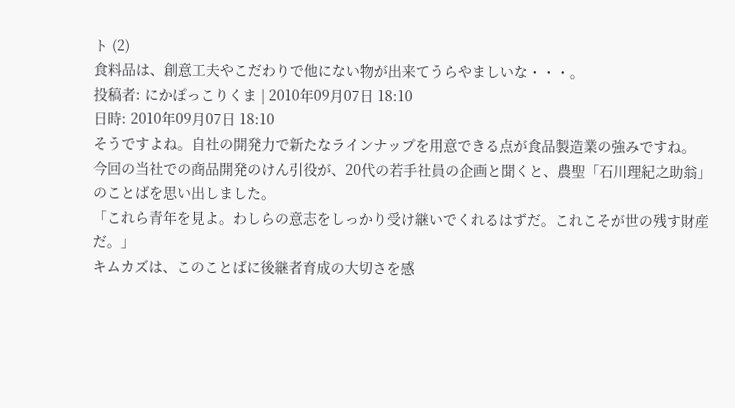ト (2)
食料品は、創意工夫やこだわりで他にない物が出来てうらやましいな・・・。
投稿者: にかぽっこりくま | 2010年09月07日 18:10
日時: 2010年09月07日 18:10
そうですよね。自社の開発力で新たなラインナップを用意できる点が食品製造業の強みですね。
今回の当社での商品開発のけん引役が、20代の若手社員の企画と聞くと、農聖「石川理紀之助翁」のことばを思い出しました。
「これら青年を見よ。わしらの意志をしっかり受け継いでくれるはずだ。これこそが世の残す財産だ。」
キムカズは、このことばに後継者育成の大切さを感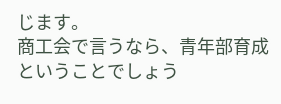じます。
商工会で言うなら、青年部育成ということでしょう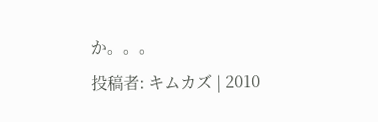か。。。
投稿者: キムカズ | 2010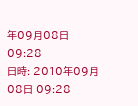年09月08日 09:28
日時: 2010年09月08日 09:28